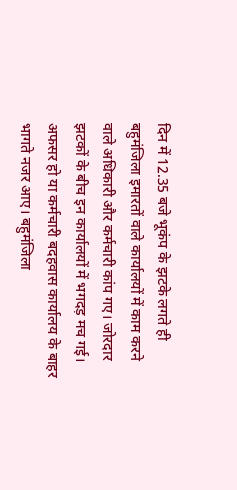दिन में 12.35 बजे भूकंप के झटके लगते ही बहुमंजिला इमारतों वाले कार्यालयों में काम करने वाले अधिकारी और कर्मचारी कांप गए। जोरदार झटकों के बीच इन कार्यालयों में भगदड़ मच गई। अफसर हो या कर्मचारी बदहवास कार्यालय के बाहर भागते नजर आए। बहुमंजिला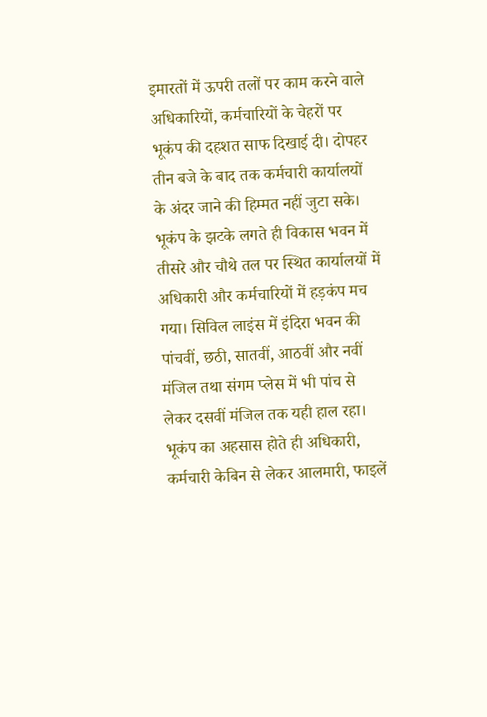इमारतों में ऊपरी तलों पर काम करने वाले अधिकारियों, कर्मचारियों के चेहरों पर भूकंप की दहशत साफ दिखाई दी। दोपहर तीन बजे के बाद तक कर्मचारी कार्यालयों के अंदर जाने की हिम्मत नहीं जुटा सके।
भूकंप के झटके लगते ही विकास भवन में तीसरे और चौथे तल पर स्थित कार्यालयों में अधिकारी और कर्मचारियों में हड़कंप मच गया। सिविल लाइंस में इंदिरा भवन की पांचवीं, छठी, सातवीं, आठवीं और नवीं मंजिल तथा संगम प्लेस में भी पांच से लेकर दसवीं मंजिल तक यही हाल रहा। भूकंप का अहसास होते ही अधिकारी, कर्मचारी केबिन से लेकर आलमारी, फाइलें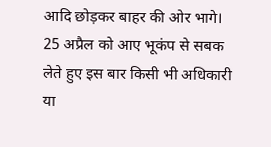आदि छोड़कर बाहर की ओर भागे। 25 अप्रैल को आए भूकंप से सबक लेते हुए इस बार किसी भी अधिकारी या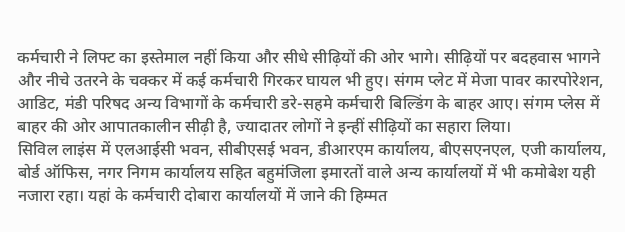कर्मचारी ने लिफ्ट का इस्तेमाल नहीं किया और सीधे सीढ़ियों की ओर भागे। सीढ़ियों पर बदहवास भागने और नीचे उतरने के चक्कर में कई कर्मचारी गिरकर घायल भी हुए। संगम प्लेट में मेजा पावर कारपोरेशन, आडिट, मंडी परिषद अन्य विभागों के कर्मचारी डरे-सहमे कर्मचारी बिल्डिंग के बाहर आए। संगम प्लेस में बाहर की ओर आपातकालीन सीढ़ी है, ज्यादातर लोगों ने इन्हीं सीढ़ियों का सहारा लिया।
सिविल लाइंस में एलआईसी भवन, सीबीएसई भवन, डीआरएम कार्यालय, बीएसएनएल, एजी कार्यालय, बोर्ड ऑफिस, नगर निगम कार्यालय सहित बहुमंजिला इमारतों वाले अन्य कार्यालयों में भी कमोबेश यही नजारा रहा। यहां के कर्मचारी दोबारा कार्यालयों में जाने की हिम्मत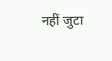नहीं जुटा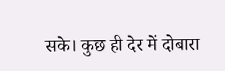सके। कुछ ही देर में दोबारा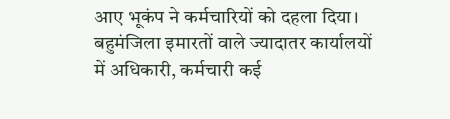आए भूकंप ने कर्मचारियों को दहला दिया। बहुमंजिला इमारतों वाले ज्यादातर कार्यालयों में अधिकारी, कर्मचारी कई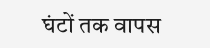घंटों तक वापस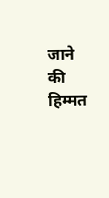जाने की हिम्मत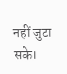नहीं जुटा सके।